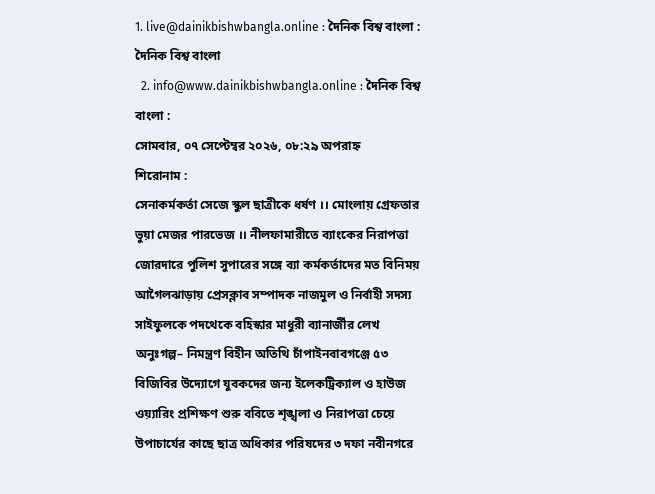1. live@dainikbishwbangla.online : দৈনিক বিশ্ব বাংলা : দৈনিক বিশ্ব বাংলা
  2. info@www.dainikbishwbangla.online : দৈনিক বিশ্ব বাংলা :
সোমবার, ০৭ সেপ্টেম্বর ২০২৬, ০৮:২৯ অপরাহ্ন
শিরোনাম :
সেনাকর্মকর্তা সেজে স্কুল ছাত্রীকে ধর্ষণ ।। মোংলায় গ্রেফতার ভুয়া মেজর পারভেজ ।। নীলফামারীতে ব্যাংকের নিরাপত্তা জোরদারে পুলিশ সুপারের সঙ্গে ব্যা কর্মকর্তাদের মত বিনিময় আগৈলঝাড়ায় প্রেসক্লাব সম্পাদক নাজমুল ও নির্বাহী সদস্য সাইফুলকে পদথেকে বহিস্কার মাধুরী ব্যানার্জীর লেখ অনুঃগল্প– নিমন্ত্রণ বিহীন অতিথি চাঁপাইনবাবগঞ্জে ৫৩ বিজিবির উদ্যোগে যুবকদের জন্য ইলেকট্রিক্যাল ও হাউজ ওয়্যারিং প্রশিক্ষণ শুরু ববিতে শৃঙ্খলা ও নিরাপত্তা চেয়ে উপাচার্যের কাছে ছাত্র অধিকার পরিষদের ৩ দফা নবীনগরে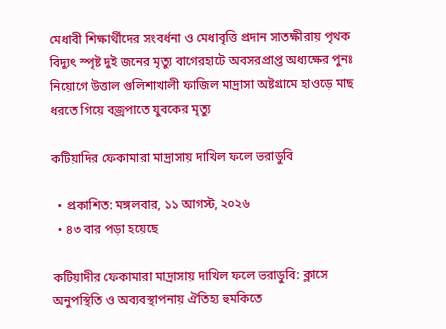মেধাবী শিক্ষার্থীদের সংবর্ধনা ও মেধাবৃত্তি প্রদান সাতক্ষীরায় পৃথক বিদ্যুৎ স্পৃষ্ট দুই জনের মৃত্যু বাগেরহাটে অবসরপ্রাপ্ত অধ্যক্ষের পুনঃ নিয়োগে উত্তাল গুলিশাখালী ফাজিল মাদ্রাসা অষ্টগ্রামে হাওড়ে মাছ ধরতে গিয়ে বজ্রপাতে যুবকের মৃত্যু

কটিয়াদির ফেকামারা মাদ্রাসায় দাখিল ফলে ভরাডুবি

  • প্রকাশিত: মঙ্গলবার, ১১ আগস্ট, ২০২৬
  • ৪৩ বার পড়া হয়েছে

কটিয়াদীর ফেকামারা মাদ্রাসায় দাখিল ফলে ভরাডুবি: ক্লাসে অনুপস্থিতি ও অব্যবস্থাপনায় ঐতিহ্য হুমকিতে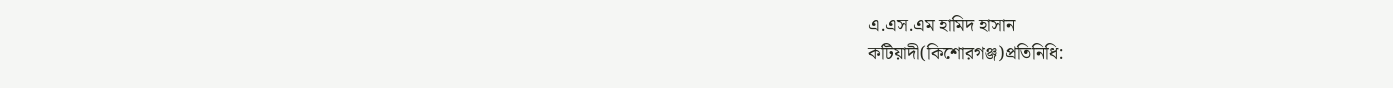এ.এস.এম হামিদ হাসান
কটিয়াদী(কিশোরগঞ্জ)প্রতিনিধি: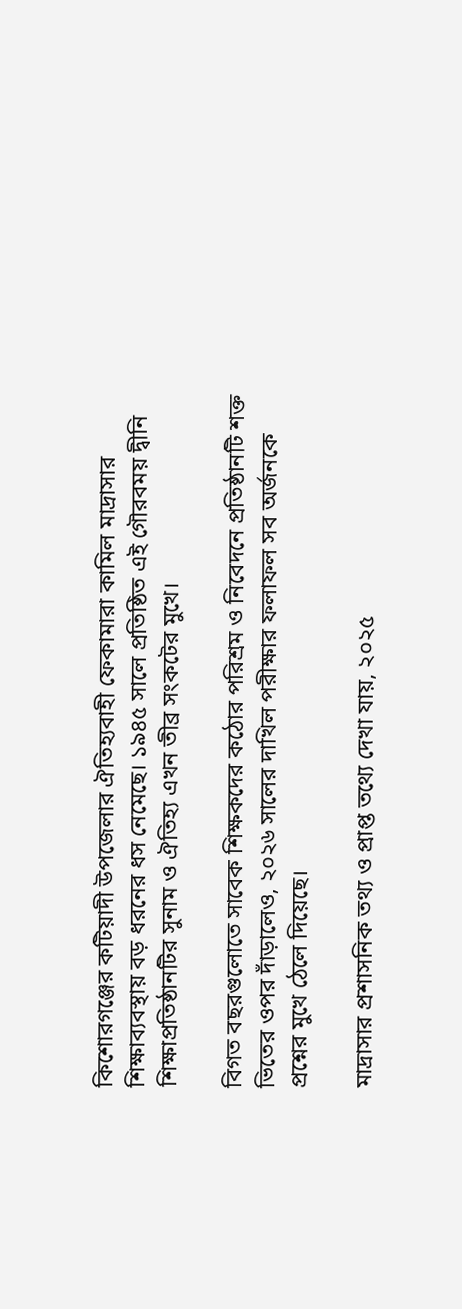কিশোরগঞ্জের কটিয়াদী উপজেলার ঐতিহ্যবাহী ফেকামারা কামিল মাদ্রাসার শিক্ষাব্যবস্থায় বড় ধরনের ধস নেমেছে। ১৯৪৫ সালে প্রতিষ্ঠিত এই গৌরবময় দ্বীনি শিক্ষাপ্রতিষ্ঠানটির সুনাম ও ঐতিহ্য এখন তীব্র সংকটের মুখে।

বিগত বছরগুলোতে সাবেক শিক্ষকদের কঠোর পরিশ্রম ও নিবেদনে প্রতিষ্ঠানটি শক্ত ভিতের ওপর দাঁড়ালেও, ২০২৬ সালের দাখিল পরীক্ষার ফলাফল সব অর্জনকে প্রশ্নের মুখে ঠেলে দিয়েছে।

মাদ্রাসার প্রশাসনিক তথ্য ও প্রাপ্ত তথ্যে দেখা যায়, ২০২৫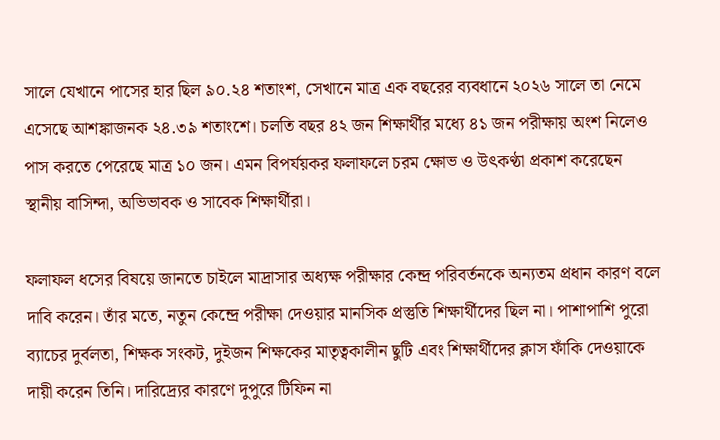সালে যেখানে পাসের হার ছিল ৯০.২৪ শতাংশ, সেখানে মাত্র এক বছরের ব্যবধানে ২০২৬ সালে তা নেমে এসেছে আশঙ্কাজনক ২৪.৩৯ শতাংশে। চলতি বছর ৪২ জন শিক্ষার্থীর মধ্যে ৪১ জন পরীক্ষায় অংশ নিলেও পাস করতে পেরেছে মাত্র ১০ জন। এমন বিপর্যয়কর ফলাফলে চরম ক্ষোভ ও উৎকণ্ঠা প্রকাশ করেছেন স্থানীয় বাসিন্দা, অভিভাবক ও সাবেক শিক্ষার্থীরা।

ফলাফল ধসের বিষয়ে জানতে চাইলে মাদ্রাসার অধ্যক্ষ পরীক্ষার কেন্দ্র পরিবর্তনকে অন্যতম প্রধান কারণ বলে দাবি করেন। তাঁর মতে, নতুন কেন্দ্রে পরীক্ষা দেওয়ার মানসিক প্রস্তুতি শিক্ষার্থীদের ছিল না। পাশাপাশি পুরো ব্যাচের দুর্বলতা, শিক্ষক সংকট, দুইজন শিক্ষকের মাতৃত্বকালীন ছুটি এবং শিক্ষার্থীদের ক্লাস ফাঁকি দেওয়াকে দায়ী করেন তিনি। দারিদ্র্যের কারণে দুপুরে টিফিন না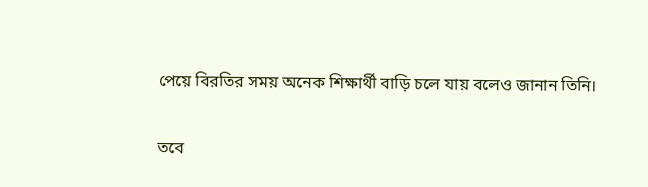পেয়ে বিরতির সময় অনেক শিক্ষার্থী বাড়ি চলে যায় বলেও জানান তিনি।

তবে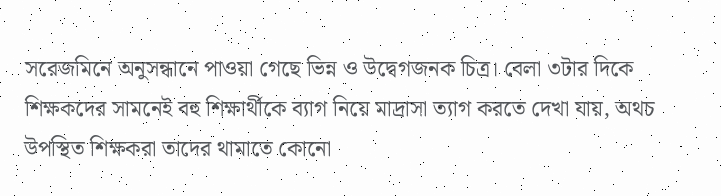সরেজমিনে অনুসন্ধানে পাওয়া গেছে ভিন্ন ও উদ্বেগজনক চিত্র। বেলা ৩টার দিকে শিক্ষকদের সামনেই বহু শিক্ষার্থীকে ব্যাগ নিয়ে মাদ্রাসা ত্যাগ করতে দেখা যায়, অথচ উপস্থিত শিক্ষকরা তাদের থামাতে কোনো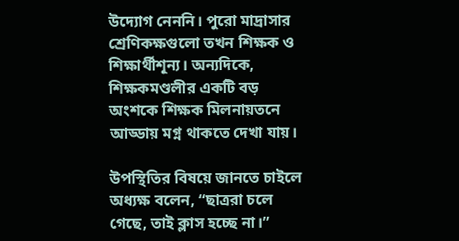উদ্যোগ নেননি। পুরো মাদ্রাসার শ্রেণিকক্ষগুলো তখন শিক্ষক ও শিক্ষার্থীশূন্য। অন্যদিকে, শিক্ষকমণ্ডলীর একটি বড় অংশকে শিক্ষক মিলনায়তনে আড্ডায় মগ্ন থাকতে দেখা যায়।

উপস্থিতির বিষয়ে জানতে চাইলে অধ্যক্ষ বলেন, “ছাত্ররা চলে গেছে, তাই ক্লাস হচ্ছে না।”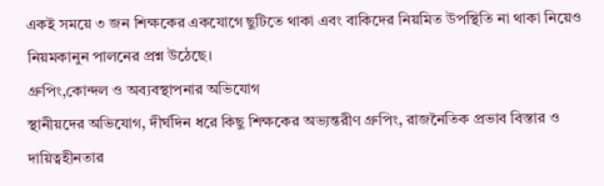একই সময়ে ৩ জন শিক্ষকের একযোগে ছুটিতে থাকা এবং বাকিদের নিয়মিত উপস্থিতি না থাকা নিয়েও নিয়মকানুন পালনের প্রশ্ন উঠেছে।
গ্রুপিং,কোন্দল ও অব্যবস্থাপনার অভিযোগ
স্থানীয়দের অভিযোগ, দীর্ঘদিন ধরে কিছু শিক্ষকের অভ্যন্তরীণ গ্রুপিং, রাজনৈতিক প্রভাব বিস্তার ও দায়িত্বহীনতার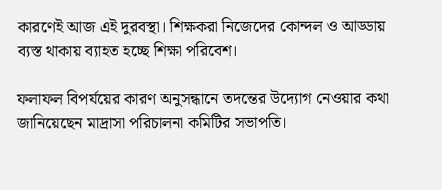কারণেই আজ এই দুরবস্থা। শিক্ষকরা নিজেদের কোন্দল ও আড্ডায় ব্যস্ত থাকায় ব্যাহত হচ্ছে শিক্ষা পরিবেশ।

ফলাফল বিপর্যয়ের কারণ অনুসন্ধানে তদন্তের উদ্যোগ নেওয়ার কথা জানিয়েছেন মাদ্রাসা পরিচালনা কমিটির সভাপতি।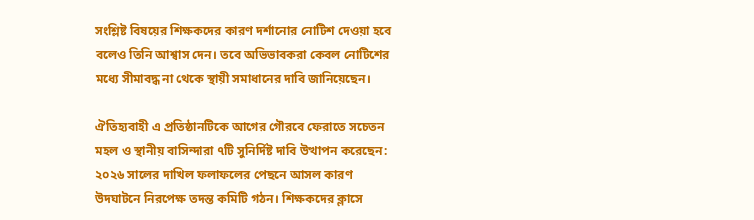সংশ্লিষ্ট বিষয়ের শিক্ষকদের কারণ দর্শানোর নোটিশ দেওয়া হবে বলেও তিনি আশ্বাস দেন। তবে অভিভাবকরা কেবল নোটিশের মধ্যে সীমাবদ্ধ না থেকে স্থায়ী সমাধানের দাবি জানিয়েছেন।

ঐতিহ্যবাহী এ প্রতিষ্ঠানটিকে আগের গৌরবে ফেরাতে সচেতন মহল ও স্থানীয় বাসিন্দারা ৭টি সুনির্দিষ্ট দাবি উত্থাপন করেছেন: ২০২৬ সালের দাখিল ফলাফলের পেছনে আসল কারণ উদঘাটনে নিরপেক্ষ তদন্ত কমিটি গঠন। শিক্ষকদের ক্লাসে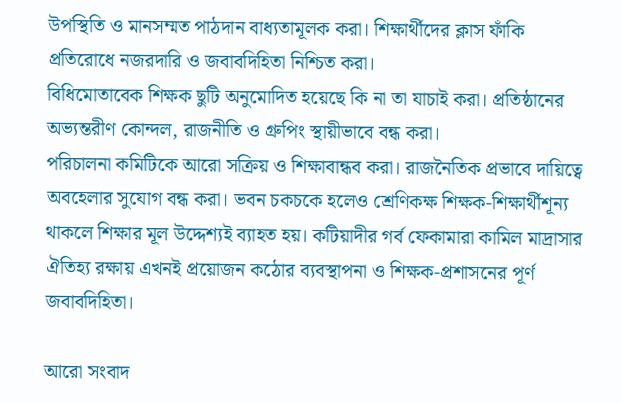উপস্থিতি ও মানসম্মত পাঠদান বাধ্যতামূলক করা। শিক্ষার্থীদের ক্লাস ফাঁকি প্রতিরোধে নজরদারি ও জবাবদিহিতা নিশ্চিত করা।
বিধিমোতাবেক শিক্ষক ছুটি অনুমোদিত হয়েছে কি না তা যাচাই করা। প্রতিষ্ঠানের অভ্যন্তরীণ কোন্দল, রাজনীতি ও গ্রুপিং স্থায়ীভাবে বন্ধ করা।
পরিচালনা কমিটিকে আরো সক্রিয় ও শিক্ষাবান্ধব করা। রাজনৈতিক প্রভাবে দায়িত্বে অবহেলার সুযোগ বন্ধ করা। ভবন চকচকে হলেও শ্রেণিকক্ষ শিক্ষক-শিক্ষার্থীশূন্য থাকলে শিক্ষার মূল উদ্দেশ্যই ব্যাহত হয়। কটিয়াদীর গর্ব ফেকামারা কামিল মাদ্রাসার ঐতিহ্য রক্ষায় এখনই প্রয়োজন কঠোর ব্যবস্থাপনা ও শিক্ষক-প্রশাসনের পূর্ণ জবাবদিহিতা।

আরো সংবাদ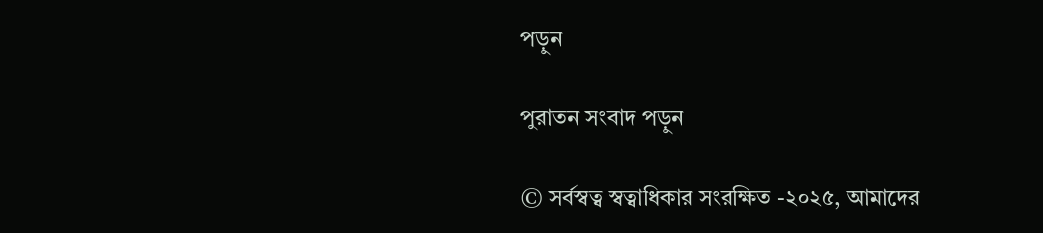পড়ুন

পুরাতন সংবাদ পড়ুন

© সর্বস্বত্ব স্বত্বাধিকার সংরক্ষিত -২০২৫, আমাদের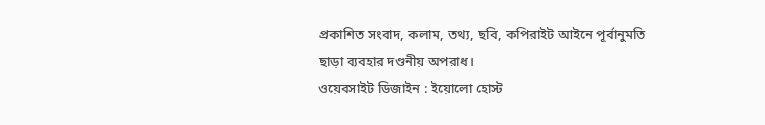প্রকাশিত সংবাদ, কলাম, তথ্য, ছবি, কপিরাইট আইনে পূর্বানুমতি ছাড়া ব্যবহার দণ্ডনীয় অপরাধ।
ওয়েবসাইট ডিজাইন : ইয়োলো হোস্ট